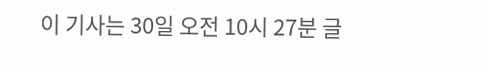이 기사는 30일 오전 10시 27분 글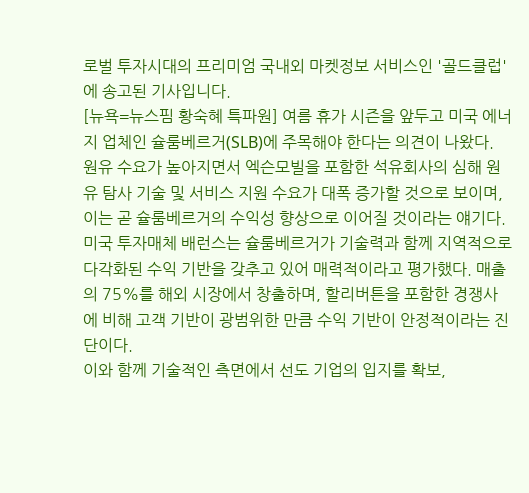로벌 투자시대의 프리미엄 국내외 마켓정보 서비스인 '골드클럽'에 송고된 기사입니다.
[뉴욕=뉴스핌 황숙혜 특파원] 여름 휴가 시즌을 앞두고 미국 에너지 업체인 슐룸베르거(SLB)에 주목해야 한다는 의견이 나왔다. 원유 수요가 높아지면서 엑슨모빌을 포함한 석유회사의 심해 원유 탐사 기술 및 서비스 지원 수요가 대폭 증가할 것으로 보이며, 이는 곧 슐룸베르거의 수익성 향상으로 이어질 것이라는 얘기다.
미국 투자매체 배런스는 슐룸베르거가 기술력과 함께 지역적으로 다각화된 수익 기반을 갖추고 있어 매력적이라고 평가했다. 매출의 75%를 해외 시장에서 창출하며, 할리버튼을 포함한 경쟁사에 비해 고객 기반이 광범위한 만큼 수익 기반이 안정적이라는 진단이다.
이와 함께 기술적인 측면에서 선도 기업의 입지를 확보,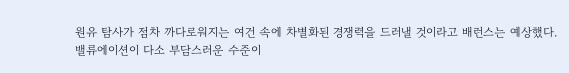원유 탐사가 점차 까다로워지는 여건 속에 차별화된 경쟁력을 드러낼 것이라고 배런스는 예상했다.
밸류에이션이 다소 부담스러운 수준이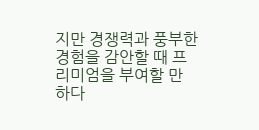지만 경쟁력과 풍부한 경험을 감안할 때 프리미엄을 부여할 만 하다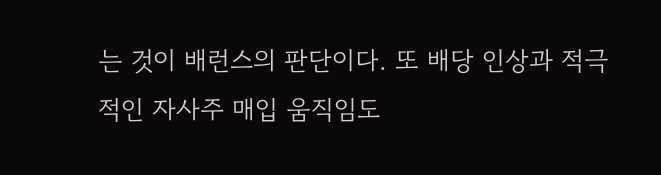는 것이 배런스의 판단이다. 또 배당 인상과 적극적인 자사주 매입 움직임도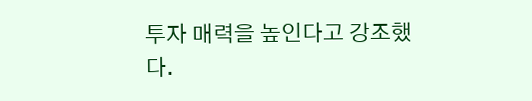투자 매력을 높인다고 강조했다.